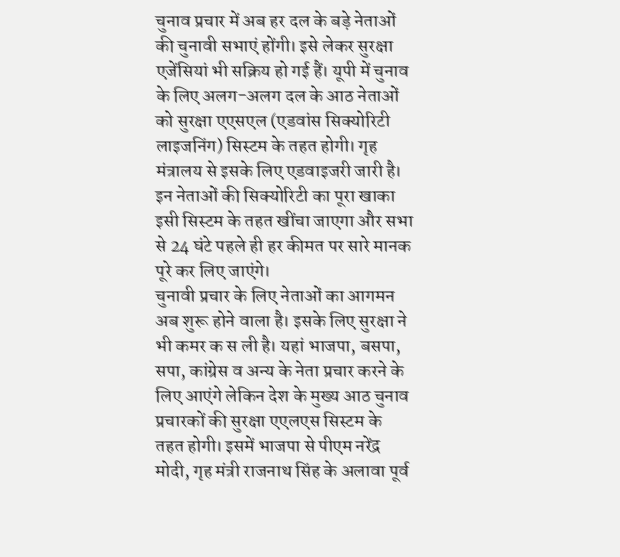चुनाव प्रचार में अब हर दल के बड़े नेताओं की चुनावी सभाएं होंगी। इसे लेकर सुरक्षा एजेंसियां भी सक्रिय हो गई हैं। यूपी में चुनाव के लिए अलग-अलग दल के आठ नेताओं को सुरक्षा एएसएल (एडवांस सिक्योरिटी लाइजनिंग) सिस्टम के तहत होगी। गृह मंत्रालय से इसके लिए एडवाइजरी जारी है। इन नेताओं की सिक्योरिटी का पूरा खाका इसी सिस्टम के तहत खींचा जाएगा और सभा से 24 घंटे पहले ही हर कीमत पर सारे मानक पूरे कर लिए जाएंगे।
चुनावी प्रचार के लिए नेताओं का आगमन अब शुरू होने वाला है। इसके लिए सुरक्षा ने भी कमर क स ली है। यहां भाजपा, बसपा, सपा, कांग्रेस व अन्य के नेता प्रचार करने के लिए आएंगे लेकिन देश के मुख्य आठ चुनाव प्रचारकों की सुरक्षा एएलएस सिस्टम के तहत होगी। इसमें भाजपा से पीएम नरेंद्र मोदी, गृह मंत्री राजनाथ सिंह के अलावा पूर्व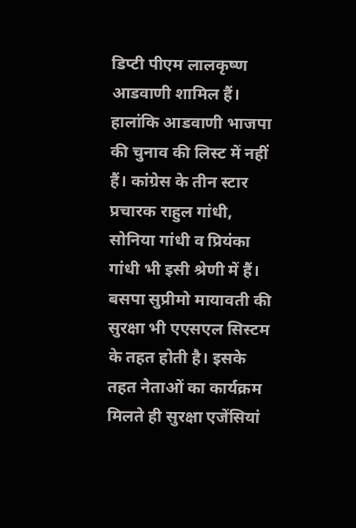डिप्टी पीएम लालकृष्ण आडवाणी शामिल हैं।
हालांकि आडवाणी भाजपा की चुनाव की लिस्ट में नहीं हैं। कांग्रेस के तीन स्टार प्रचारक राहुल गांधी, सोनिया गांधी व प्रियंका गांधी भी इसी श्रेणी में हैं। बसपा सुप्रीमो मायावती की सुरक्षा भी एएसएल सिस्टम के तहत होती है। इसके तहत नेताओं का कार्यक्रम मिलते ही सुरक्षा एजेंसियां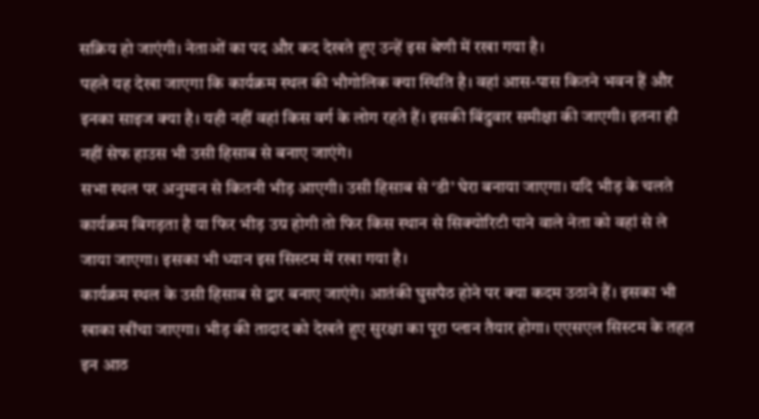सक्रिय हो जाएंगी। नेताओं का पद और कद देखते हुए उन्हें इस श्रेणी में रखा गया है।
पहले यह देखा जाएगा कि कार्यक्रम स्थल की भौगोलिक क्या स्थिति है। वहां आस-पास कितने भवन हैं और इनका साइज क्या है। यही नहीं वहां किस वर्ग के लोग रहते हैं। इसकी बिंदुवार समीक्षा की जाएगी। इतना ही नहीं सेफ हाउस भी उसी हिसाब से बनाए जाएंगे।
सभा स्थल पर अनुमान से कितनी भीड़ आएगी। उसी हिसाब से ‘डी’ घेरा बनाया जाएगा। यदि भीड़ के चलते कार्यक्रम बिगड़ता है या फिर भीड़ उग्र होगी तो फिर किस स्थान से सिक्योरिटी पाने वाले नेता को वहां से ले जाया जाएगा। इसका भी ध्यान इस सिस्टम में रखा गया है।
कार्यक्रम स्थल के उसी हिसाब से द्वार बनाए जाएंगे। आतंकी घुसपैठ होने पर क्या कदम उठाने हैं। इसका भी खाका खींचा जाएगा। भीड़ की तादाद को देखते हुए सुरक्षा का पूरा प्लान तैयार होगा। एएसएल सिस्टम के तहत इन आठ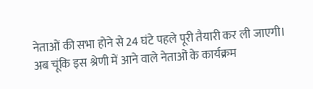नेताओं की सभा होने से 24 घंटे पहले पूरी तैयारी कर ली जाएगी। अब चूंकि इस श्रेणी में आने वाले नेताओं के कार्यक्रम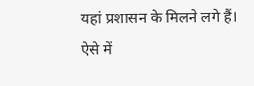यहां प्रशासन के मिलने लगे हैं। ऐसे में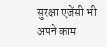सुरक्षा एजेंसी भी अपने काम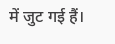में जुट गई हैं।